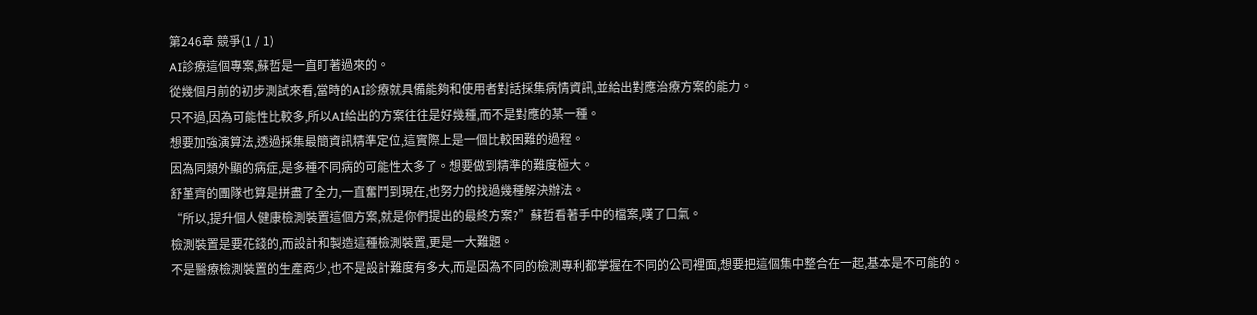第246章 競爭(1 / 1)
AI診療這個專案,蘇哲是一直盯著過來的。
從幾個月前的初步測試來看,當時的AI診療就具備能夠和使用者對話採集病情資訊,並給出對應治療方案的能力。
只不過,因為可能性比較多,所以AI給出的方案往往是好幾種,而不是對應的某一種。
想要加強演算法,透過採集最簡資訊精準定位,這實際上是一個比較困難的過程。
因為同類外顯的病症,是多種不同病的可能性太多了。想要做到精準的難度極大。
舒堇齊的團隊也算是拼盡了全力,一直奮鬥到現在,也努力的找過幾種解決辦法。
“所以,提升個人健康檢測裝置這個方案,就是你們提出的最終方案?”蘇哲看著手中的檔案,嘆了口氣。
檢測裝置是要花錢的,而設計和製造這種檢測裝置,更是一大難題。
不是醫療檢測裝置的生產商少,也不是設計難度有多大,而是因為不同的檢測專利都掌握在不同的公司裡面,想要把這個集中整合在一起,基本是不可能的。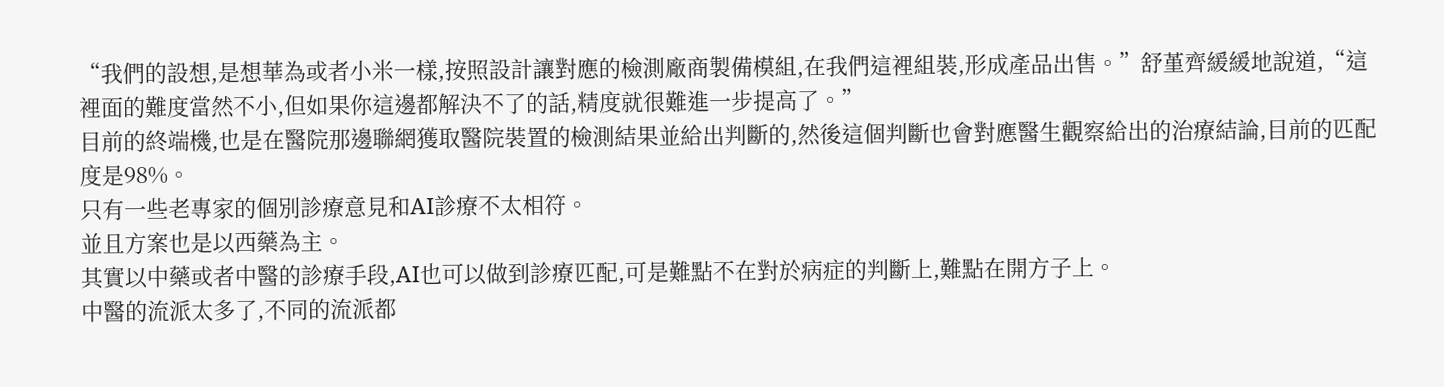“我們的設想,是想華為或者小米一樣,按照設計讓對應的檢測廠商製備模組,在我們這裡組裝,形成產品出售。”舒堇齊緩緩地說道,“這裡面的難度當然不小,但如果你這邊都解決不了的話,精度就很難進一步提高了。”
目前的終端機,也是在醫院那邊聯網獲取醫院裝置的檢測結果並給出判斷的,然後這個判斷也會對應醫生觀察給出的治療結論,目前的匹配度是98%。
只有一些老專家的個別診療意見和AI診療不太相符。
並且方案也是以西藥為主。
其實以中藥或者中醫的診療手段,AI也可以做到診療匹配,可是難點不在對於病症的判斷上,難點在開方子上。
中醫的流派太多了,不同的流派都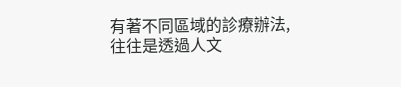有著不同區域的診療辦法,往往是透過人文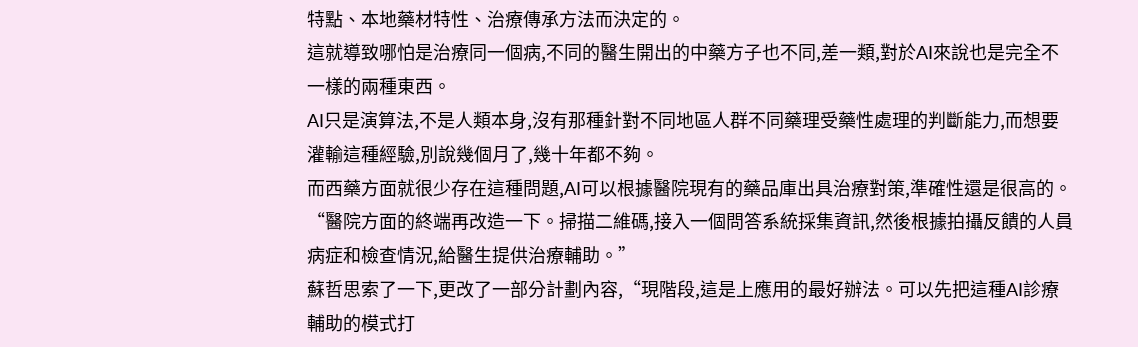特點、本地藥材特性、治療傳承方法而決定的。
這就導致哪怕是治療同一個病,不同的醫生開出的中藥方子也不同,差一類,對於AI來說也是完全不一樣的兩種東西。
AI只是演算法,不是人類本身,沒有那種針對不同地區人群不同藥理受藥性處理的判斷能力,而想要灌輸這種經驗,別說幾個月了,幾十年都不夠。
而西藥方面就很少存在這種問題,AI可以根據醫院現有的藥品庫出具治療對策,準確性還是很高的。
“醫院方面的終端再改造一下。掃描二維碼,接入一個問答系統採集資訊,然後根據拍攝反饋的人員病症和檢查情況,給醫生提供治療輔助。”
蘇哲思索了一下,更改了一部分計劃內容,“現階段,這是上應用的最好辦法。可以先把這種AI診療輔助的模式打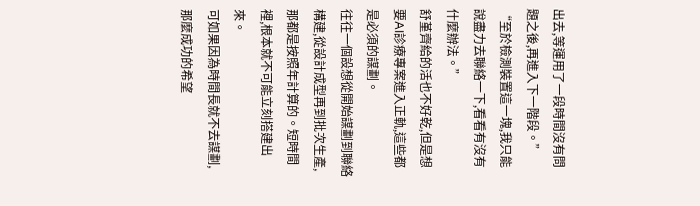出去,等運用了一段時間沒有問題之後,再進入下一階段。”
“至於檢測裝置這一塊,我只能說盡力去聯絡一下,看看有沒有什麼辦法。”
舒堇齊給的活也不好乾,但是想要AI診療專案進入正軌,這些都是必須的謀劃。
往往一個設想從開始謀劃到聯絡構建,從設計成型再到批次生產,那都是按照年計算的。短時間裡,根本就不可能立刻搭建出來。
可如果因為時間長就不去謀劃,那麼成功的希望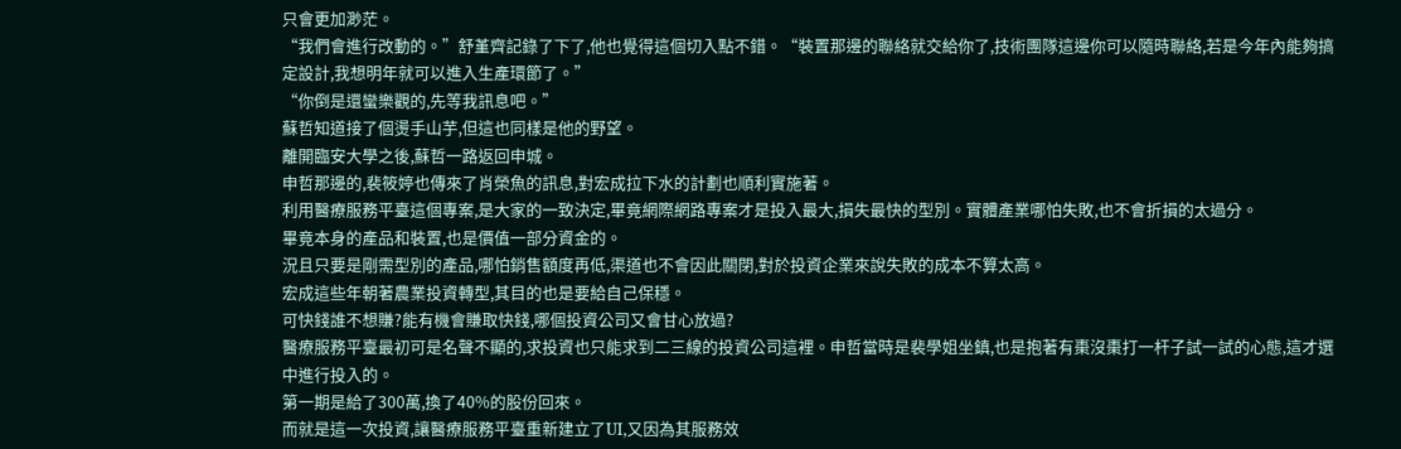只會更加渺茫。
“我們會進行改動的。”舒堇齊記錄了下了,他也覺得這個切入點不錯。“裝置那邊的聯絡就交給你了,技術團隊這邊你可以隨時聯絡,若是今年內能夠搞定設計,我想明年就可以進入生產環節了。”
“你倒是還蠻樂觀的,先等我訊息吧。”
蘇哲知道接了個燙手山芋,但這也同樣是他的野望。
離開臨安大學之後,蘇哲一路返回申城。
申哲那邊的,裴筱婷也傳來了肖榮魚的訊息,對宏成拉下水的計劃也順利實施著。
利用醫療服務平臺這個專案,是大家的一致決定,畢竟網際網路專案才是投入最大,損失最快的型別。實體產業哪怕失敗,也不會折損的太過分。
畢竟本身的產品和裝置,也是價值一部分資金的。
況且只要是剛需型別的產品,哪怕銷售額度再低,渠道也不會因此關閉,對於投資企業來說失敗的成本不算太高。
宏成這些年朝著農業投資轉型,其目的也是要給自己保穩。
可快錢誰不想賺?能有機會賺取快錢,哪個投資公司又會甘心放過?
醫療服務平臺最初可是名聲不顯的,求投資也只能求到二三線的投資公司這裡。申哲當時是裴學姐坐鎮,也是抱著有棗沒棗打一杆子試一試的心態,這才選中進行投入的。
第一期是給了300萬,換了40%的股份回來。
而就是這一次投資,讓醫療服務平臺重新建立了UI,又因為其服務效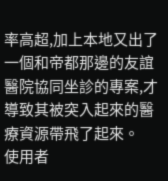率高超,加上本地又出了一個和帝都那邊的友誼醫院協同坐診的專案,才導致其被突入起來的醫療資源帶飛了起來。
使用者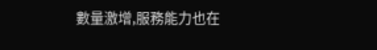數量激增,服務能力也在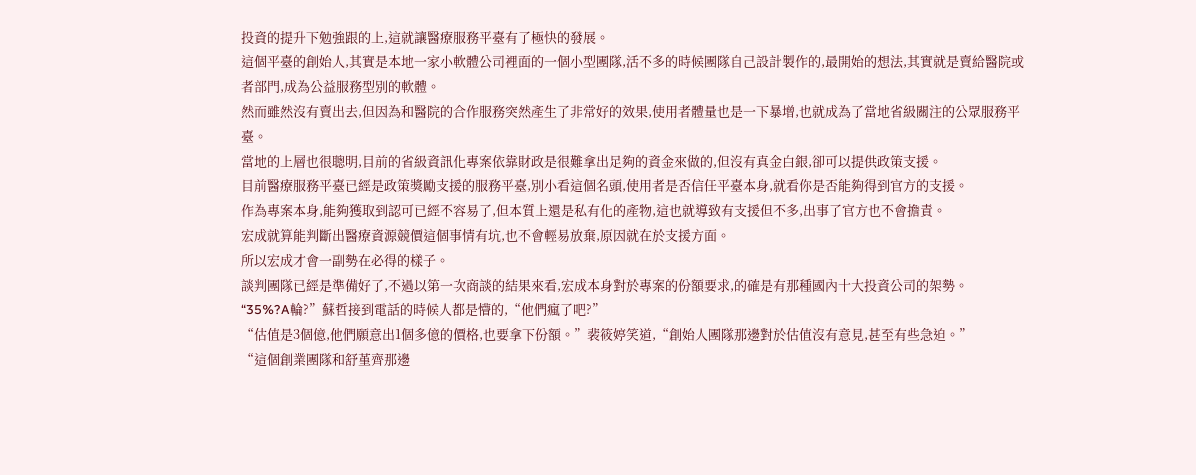投資的提升下勉強跟的上,這就讓醫療服務平臺有了極快的發展。
這個平臺的創始人,其實是本地一家小軟體公司裡面的一個小型團隊,活不多的時候團隊自己設計製作的,最開始的想法,其實就是賣給醫院或者部門,成為公益服務型別的軟體。
然而雖然沒有賣出去,但因為和醫院的合作服務突然產生了非常好的效果,使用者體量也是一下暴增,也就成為了當地省級關注的公眾服務平臺。
當地的上層也很聰明,目前的省級資訊化專案依靠財政是很難拿出足夠的資金來做的,但沒有真金白銀,卻可以提供政策支援。
目前醫療服務平臺已經是政策獎勵支援的服務平臺,別小看這個名頭,使用者是否信任平臺本身,就看你是否能夠得到官方的支援。
作為專案本身,能夠獲取到認可已經不容易了,但本質上還是私有化的產物,這也就導致有支援但不多,出事了官方也不會擔責。
宏成就算能判斷出醫療資源競價這個事情有坑,也不會輕易放棄,原因就在於支援方面。
所以宏成才會一副勢在必得的樣子。
談判團隊已經是準備好了,不過以第一次商談的結果來看,宏成本身對於專案的份額要求,的確是有那種國內十大投資公司的架勢。
“35%?A輪?”蘇哲接到電話的時候人都是懵的,“他們瘋了吧?”
“估值是3個億,他們願意出1個多億的價格,也要拿下份額。”裴筱婷笑道,“創始人團隊那邊對於估值沒有意見,甚至有些急迫。”
“這個創業團隊和舒堇齊那邊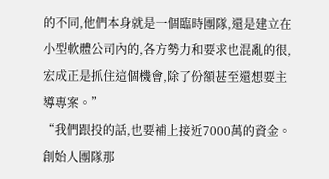的不同,他們本身就是一個臨時團隊,還是建立在小型軟體公司內的,各方勢力和要求也混亂的很,宏成正是抓住這個機會,除了份額甚至還想要主導專案。”
“我們跟投的話,也要補上接近7000萬的資金。創始人團隊那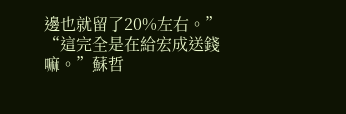邊也就留了20%左右。”
“這完全是在給宏成送錢嘛。”蘇哲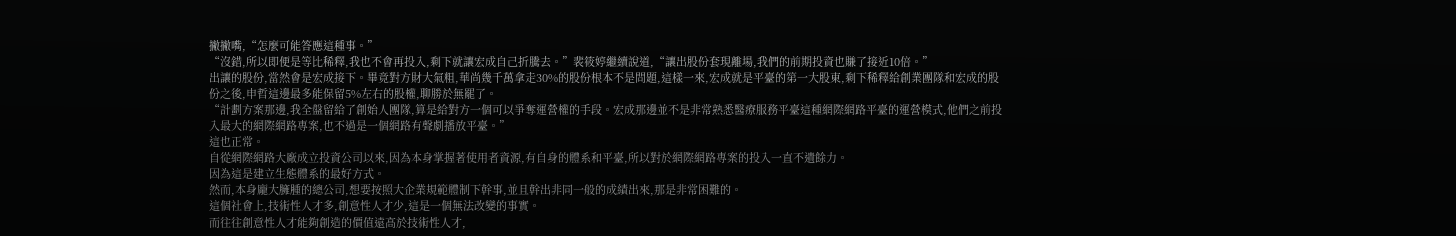撇撇嘴,“怎麼可能答應這種事。”
“沒錯,所以即便是等比稀釋,我也不會再投入,剩下就讓宏成自己折騰去。”裴筱婷繼續說道,“讓出股份套現離場,我們的前期投資也賺了接近10倍。”
出讓的股份,當然會是宏成接下。畢竟對方財大氣粗,華尚幾千萬拿走30%的股份根本不是問題,這樣一來,宏成就是平臺的第一大股東,剩下稀釋給創業團隊和宏成的股份之後,申哲這邊最多能保留5%左右的股權,聊勝於無罷了。
“計劃方案那邊,我全盤留給了創始人團隊,算是給對方一個可以爭奪運營權的手段。宏成那邊並不是非常熟悉醫療服務平臺這種網際網路平臺的運營模式,他們之前投入最大的網際網路專案,也不過是一個網路有聲劇播放平臺。”
這也正常。
自從網際網路大廠成立投資公司以來,因為本身掌握著使用者資源,有自身的體系和平臺,所以對於網際網路專案的投入一直不遺餘力。
因為這是建立生態體系的最好方式。
然而,本身龐大臃腫的總公司,想要按照大企業規範體制下幹事,並且幹出非同一般的成績出來,那是非常困難的。
這個社會上,技術性人才多,創意性人才少,這是一個無法改變的事實。
而往往創意性人才能夠創造的價值遠高於技術性人才,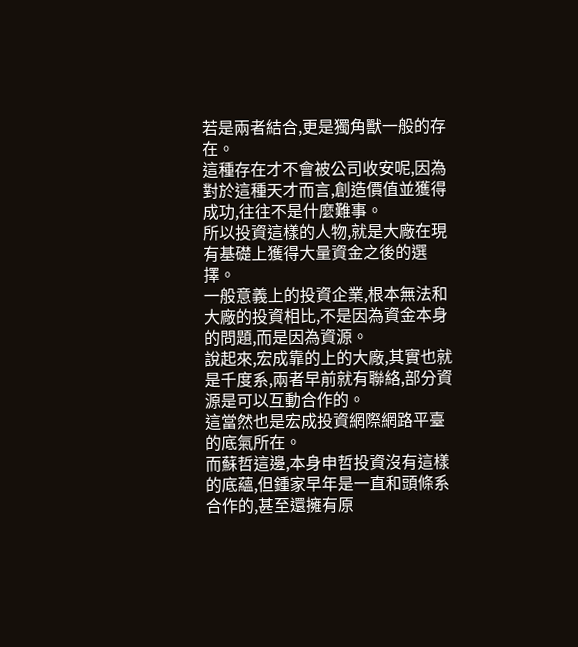若是兩者結合,更是獨角獸一般的存在。
這種存在才不會被公司收安呢,因為對於這種天才而言,創造價值並獲得成功,往往不是什麼難事。
所以投資這樣的人物,就是大廠在現有基礎上獲得大量資金之後的選擇。
一般意義上的投資企業,根本無法和大廠的投資相比,不是因為資金本身的問題,而是因為資源。
說起來,宏成靠的上的大廠,其實也就是千度系,兩者早前就有聯絡,部分資源是可以互動合作的。
這當然也是宏成投資網際網路平臺的底氣所在。
而蘇哲這邊,本身申哲投資沒有這樣的底蘊,但鍾家早年是一直和頭條系合作的,甚至還擁有原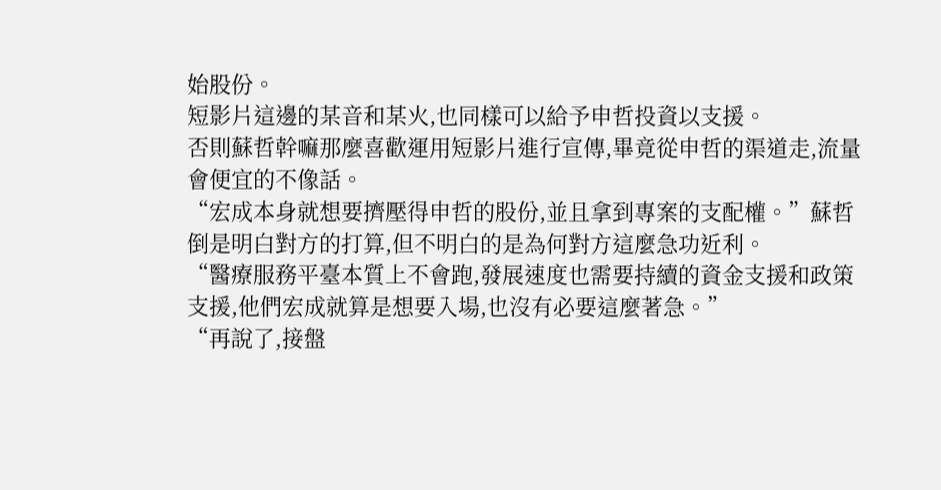始股份。
短影片這邊的某音和某火,也同樣可以給予申哲投資以支援。
否則蘇哲幹嘛那麼喜歡運用短影片進行宣傳,畢竟從申哲的渠道走,流量會便宜的不像話。
“宏成本身就想要擠壓得申哲的股份,並且拿到專案的支配權。”蘇哲倒是明白對方的打算,但不明白的是為何對方這麼急功近利。
“醫療服務平臺本質上不會跑,發展速度也需要持續的資金支援和政策支援,他們宏成就算是想要入場,也沒有必要這麼著急。”
“再說了,接盤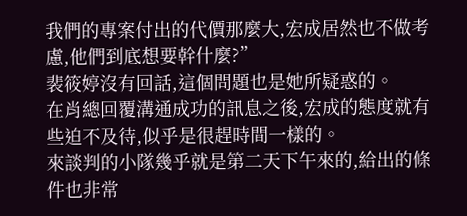我們的專案付出的代價那麼大,宏成居然也不做考慮,他們到底想要幹什麼?”
裴筱婷沒有回話,這個問題也是她所疑惑的。
在肖總回覆溝通成功的訊息之後,宏成的態度就有些迫不及待,似乎是很趕時間一樣的。
來談判的小隊幾乎就是第二天下午來的,給出的條件也非常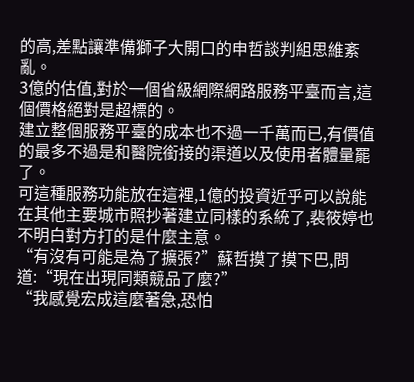的高,差點讓準備獅子大開口的申哲談判組思維紊亂。
3億的估值,對於一個省級網際網路服務平臺而言,這個價格絕對是超標的。
建立整個服務平臺的成本也不過一千萬而已,有價值的最多不過是和醫院銜接的渠道以及使用者體量罷了。
可這種服務功能放在這裡,1億的投資近乎可以說能在其他主要城市照抄著建立同樣的系統了,裴筱婷也不明白對方打的是什麼主意。
“有沒有可能是為了擴張?”蘇哲摸了摸下巴,問道:“現在出現同類競品了麼?”
“我感覺宏成這麼著急,恐怕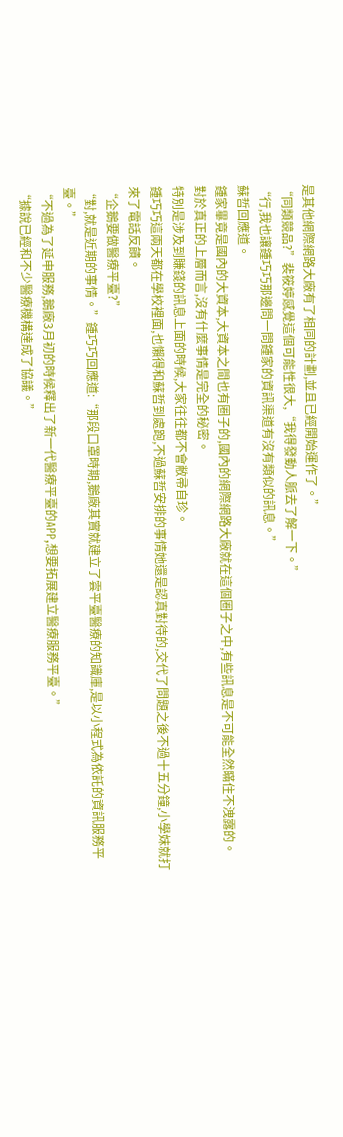是其他網際網路大廠有了相同的計劃,並且已經開始運作了。”
“同類競品?”裴筱婷感覺這個可能性很大,“我得發動人脈去了解一下。”
“行,我也讓鍾巧巧那邊問一問鍾家的資訊渠道有沒有類似的訊息。”
蘇哲回應道。
鍾家畢竟是國內的大資本,大資本之間也有圈子的,國內的網際網路大廠就在這個圈子之中,有些訊息是不可能全然瞞住不洩露的。
對於真正的上層而言,沒有什麼事情是完全的秘密。
特別是涉及到賺錢的訊息上面的時候,大家往往都不會敝帚自珍。
鍾巧巧這兩天都在學校裡面,也懶得和蘇哲到處跑,不過蘇哲安排的事情她還是認真對待的,交代了問題之後不過十五分鐘,小學妹就打來了電話反饋。
“企鵝要做醫療平臺?”
“對,就是近期的事情。”鍾巧巧回應道:“那段口罩時期,鵝廠其實就建立了雲平臺醫療的知識庫,是以小程式為依託的資訊服務平臺。”
“不過為了延申服務,鵝廠3月初的時候釋出了新一代醫療平臺的APP,想要拓展建立醫療服務平臺。”
“據說已經和不少醫療機構達成了協議。”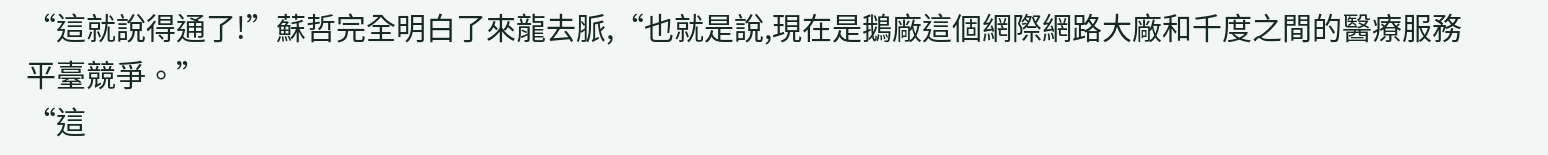“這就說得通了!”蘇哲完全明白了來龍去脈,“也就是說,現在是鵝廠這個網際網路大廠和千度之間的醫療服務平臺競爭。”
“這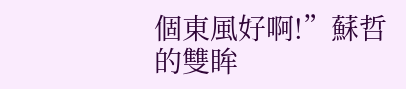個東風好啊!”蘇哲的雙眸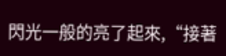閃光一般的亮了起來,“接著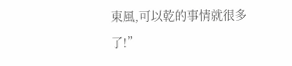東風,可以乾的事情就很多了!”